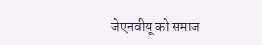जेएनवीयू को समाज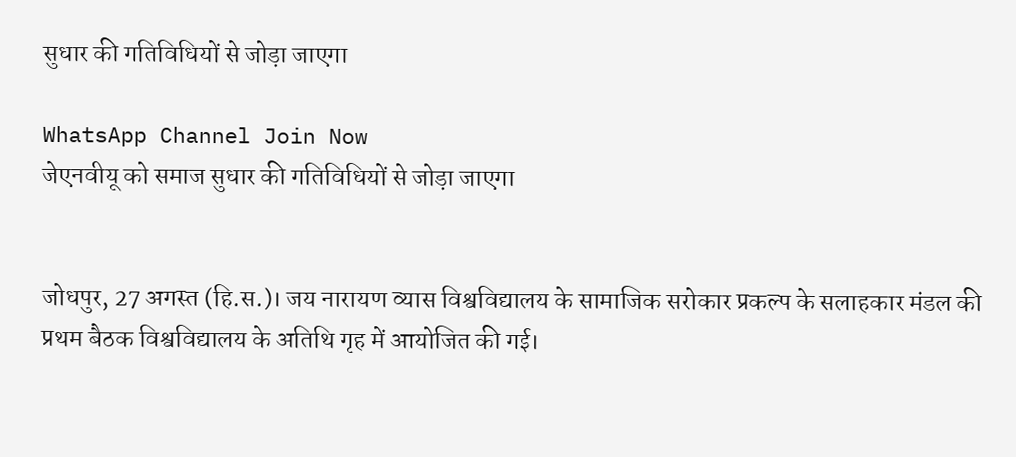सुधार की गतिविधियों से जोड़ा जाएगा

WhatsApp Channel Join Now
जेएनवीयू को समाज सुधार की गतिविधियों से जोड़ा जाएगा


जोधपुर, 27 अगस्त (हि.स.)। जय नारायण व्यास विश्वविद्यालय के सामाजिक सरोकार प्रकल्प के सलाहकार मंडल की प्रथम बैठक विश्वविद्यालय के अतिथि गृह में आयोजित की गई।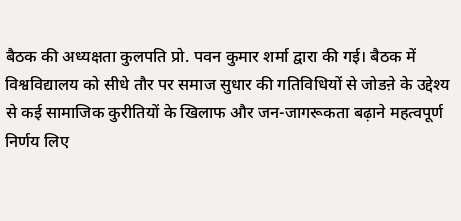बैठक की अध्यक्षता कुलपति प्रो. पवन कुमार शर्मा द्वारा की गई। बैठक में विश्वविद्यालय को सीधे तौर पर समाज सुधार की गतिविधियों से जोडऩे के उद्देश्य से कई सामाजिक कुरीतियों के खिलाफ और जन-जागरूकता बढ़ाने महत्वपूर्ण निर्णय लिए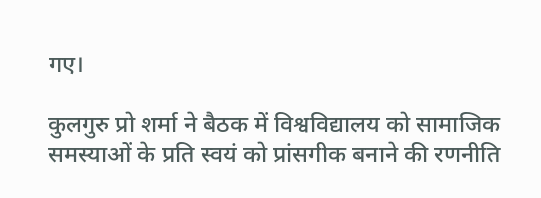गए।

कुलगुरु प्रो शर्मा ने बैठक में विश्वविद्यालय को सामाजिक समस्याओं के प्रति स्वयं को प्रांसगीक बनाने की रणनीति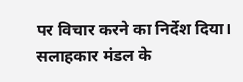पर विचार करने का निर्देश दिया। सलाहकार मंडल के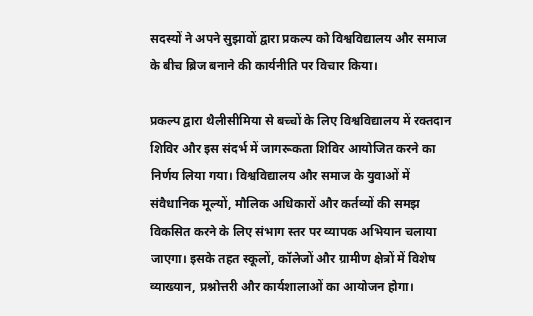सदस्यों ने अपने सुझावों द्वारा प्रकल्प को विश्वविद्यालय और समाज के बीच ब्रिज बनाने की कार्यनीति पर विचार किया।

प्रकल्प द्वारा थैलीसीमिया से बच्चों के लिए विश्वविद्यालय में रक्तदान शिविर और इस संदर्भ में जागरूकता शिविर आयोजित करने का निर्णय लिया गया। विश्वविद्यालय और समाज के युवाओं में संवैधानिक मूल्यों, मौलिक अधिकारों और कर्तव्यों की समझ विकसित करने के लिए संभाग स्तर पर व्यापक अभियान चलाया जाएगा। इसके तहत स्कूलों, कॉलेजों और ग्रामीण क्षेत्रों में विशेष व्याख्यान, प्रश्नोत्तरी और कार्यशालाओं का आयोजन होगा।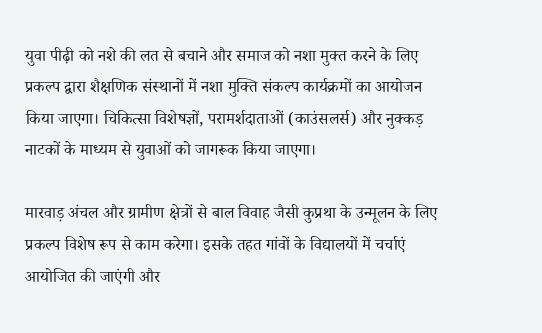युवा पीढ़ी को नशे की लत से बचाने और समाज को नशा मुक्त करने के लिए प्रकल्प द्वारा शैक्षणिक संस्थानों में नशा मुक्ति संकल्प कार्यक्रमों का आयोजन किया जाएगा। चिकित्सा विशेषज्ञों, परामर्शदाताओं (काउंसलर्स) और नुक्कड़ नाटकों के माध्यम से युवाओं को जागरूक किया जाएगा।

मारवाड़ अंचल और ग्रामीण क्षेत्रों से बाल विवाह जैसी कुप्रथा के उन्मूलन के लिए प्रकल्प विशेष रूप से काम करेगा। इसके तहत गांवों के विद्यालयों में चर्चाएं आयोजित की जाएंगी और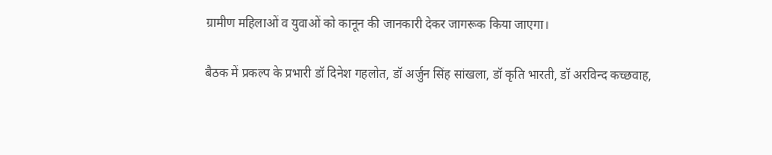ग्रामीण महिलाओं व युवाओं को कानून की जानकारी देकर जागरूक किया जाएगा।

बैठक में प्रकल्प के प्रभारी डॉ दिनेश गहलोत, डॉ अर्जुन सिंह सांखला, डॉ कृति भारती, डॉ अरविन्द कच्छवाह,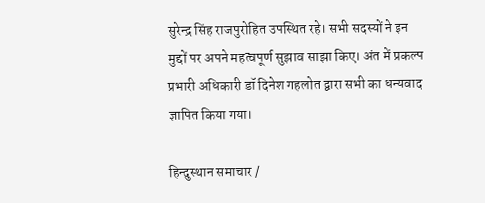सुरेन्द्र सिंह राजपुरोहित उपस्थित रहे। सभी सदस्यों ने इन मुद्दों पर अपने महत्वपूर्ण सुझाव साझा किए। अंत में प्रकल्प प्रभारी अधिकारी डॉ दिनेश गहलोत द्वारा सभी का धन्यवाद ज्ञापित किया गया।

हिन्दुस्थान समाचार /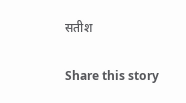सतीश

Share this story